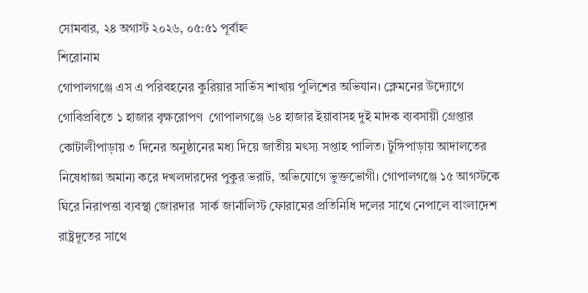সোমবার, ২৪ অগাস্ট ২০২৬, ০৫:৫১ পূর্বাহ্ন
শিরোনাম
গোপালগঞ্জে এস এ পরিবহনের কুরিয়ার সার্ভিস শাখায় পুলিশের অভিযান। ক্লেমনের উদ্যোগে গোবিপ্রবিতে ১ হাজার বৃক্ষরোপণ  গোপালগঞ্জে ৬৪ হাজার ইয়াবাসহ দুই মাদক ব্যবসায়ী গ্রেপ্তার কোটালীপাড়ায় ৩ দিনের অনুষ্ঠানের মধ্য দিয়ে জাতীয় মৎস্য সপ্তাহ পালিত। টুঙ্গিপাড়ায় আদালতের নিষেধাজ্ঞা অমান্য করে দখলদারদের পুকুর ভরাট, অভিযোগে ভুক্তভোগী। গোপালগঞ্জে ১৫ আগস্টকে ঘিরে নিরাপত্তা ব্যবস্থা জোরদার  সার্ক জার্নালিস্ট ফোরামের প্রতিনিধি দলের সাথে নেপালে বাংলাদেশ রাষ্ট্রদূতের সাথে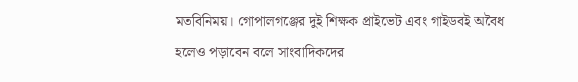মতবিনিময়। গোপালগঞ্জের দুই শিক্ষক প্রাইভেট এবং গাইডবই অবৈধ হলেও পড়াবেন বলে সাংবাদিকদের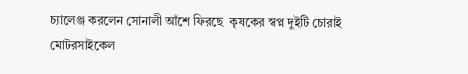চ্যালেঞ্জ করলেন সোনালী আঁশে ফিরছে  কৃষকের স্বপ্ন দুইটি চোরাই মোটরসাইকেল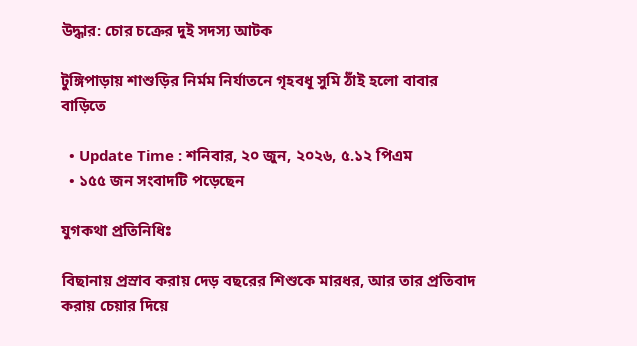উদ্ধার: চোর চক্রের দুই সদস্য আটক

টুঙ্গিপাড়ায় শাশুড়ির নির্মম নির্যাতনে গৃহবধূ সুমি ঠাঁই হলো বাবার বাড়িতে

  • Update Time : শনিবার, ২০ জুন, ২০২৬, ৫.১২ পিএম
  • ১৫৫ জন সংবাদটি পড়েছেন

যুগকথা প্রতিনিধিঃ

বিছানায় প্রস্রাব করায় দেড় বছরের শিশুকে মারধর, আর তার প্রতিবাদ করায় চেয়ার দিয়ে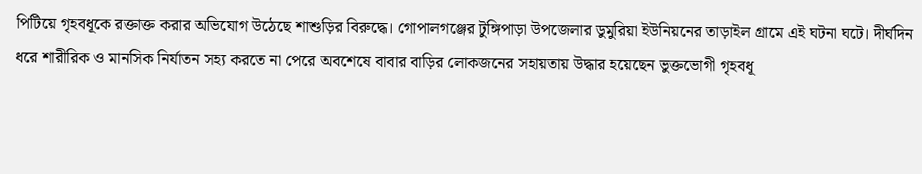পিটিয়ে গৃহবধূকে রক্তাক্ত করার অভিযোগ উঠেছে শাশুড়ির বিরুদ্ধে। গোপালগঞ্জের টুঙ্গিপাড়া উপজেলার ডুমুরিয়া ইউনিয়নের তাড়াইল গ্রামে এই ঘটনা ঘটে। দীর্ঘদিন ধরে শারীরিক ও মানসিক নির্যাতন সহ্য করতে না পেরে অবশেষে বাবার বাড়ির লোকজনের সহায়তায় উদ্ধার হয়েছেন ভুক্তভোগী গৃহবধূ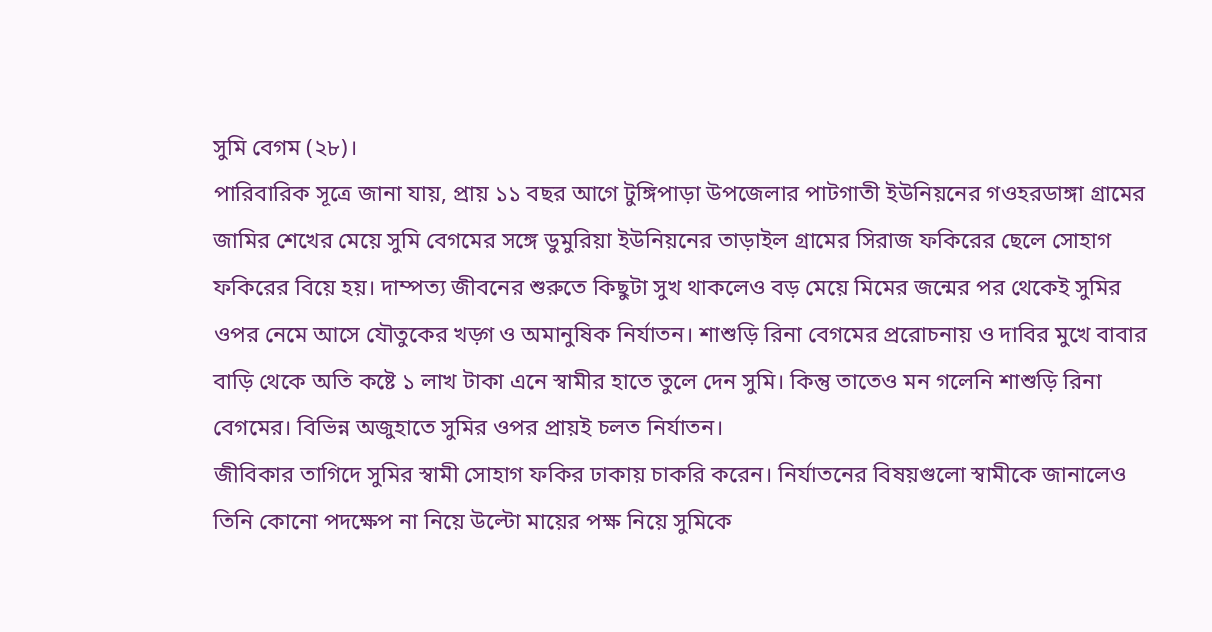সুমি বেগম (২৮)।
পারিবারিক সূত্রে জানা যায়, প্রায় ১১ বছর আগে টুঙ্গিপাড়া উপজেলার পাটগাতী ইউনিয়নের গওহরডাঙ্গা গ্রামের জামির শেখের মেয়ে সুমি বেগমের সঙ্গে ডুমুরিয়া ইউনিয়নের তাড়াইল গ্রামের সিরাজ ফকিরের ছেলে সোহাগ ফকিরের বিয়ে হয়। দাম্পত্য জীবনের শুরুতে কিছুটা সুখ থাকলেও বড় মেয়ে মিমের জন্মের পর থেকেই সুমির ওপর নেমে আসে যৌতুকের খড়্গ ও অমানুষিক নির্যাতন। শাশুড়ি রিনা বেগমের প্ররোচনায় ও দাবির মুখে বাবার বাড়ি থেকে অতি কষ্টে ১ লাখ টাকা এনে স্বামীর হাতে তুলে দেন সুমি। কিন্তু তাতেও মন গলেনি শাশুড়ি রিনা বেগমের। বিভিন্ন অজুহাতে সুমির ওপর প্রায়ই চলত নির্যাতন।
জীবিকার তাগিদে সুমির স্বামী সোহাগ ফকির ঢাকায় চাকরি করেন। নির্যাতনের বিষয়গুলো স্বামীকে জানালেও তিনি কোনো পদক্ষেপ না নিয়ে উল্টো মায়ের পক্ষ নিয়ে সুমিকে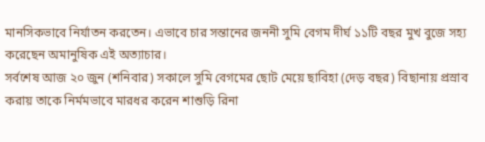মানসিকভাবে নির্যাতন করতেন। এভাবে চার সন্তানের জননী সুমি বেগম দীর্ঘ ১১টি বছর মুখ বুজে সহ্য করেছেন অমানুষিক এই অত্যাচার।
সর্বশেষ আজ ২০ জুন (শনিবার) সকালে সুমি বেগমের ছোট মেয়ে ছাবিহা (দেড় বছর) বিছানায় প্রস্রাব করায় তাকে নির্মমভাবে মারধর করেন শাশুড়ি রিনা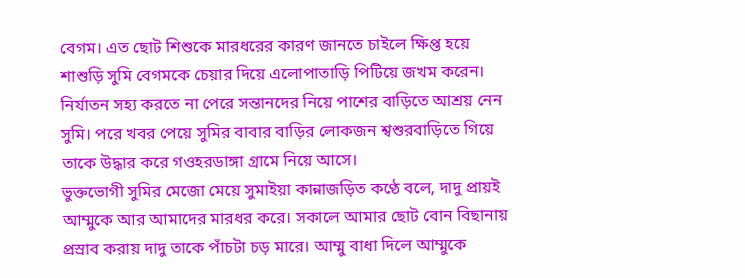বেগম। এত ছোট শিশুকে মারধরের কারণ জানতে চাইলে ক্ষিপ্ত হয়ে শাশুড়ি সুমি বেগমকে চেয়ার দিয়ে এলোপাতাড়ি পিটিয়ে জখম করেন। নির্যাতন সহ্য করতে না পেরে সন্তানদের নিয়ে পাশের বাড়িতে আশ্রয় নেন সুমি। পরে খবর পেয়ে সুমির বাবার বাড়ির লোকজন শ্বশুরবাড়িতে গিয়ে তাকে উদ্ধার করে গওহরডাঙ্গা গ্রামে নিয়ে আসে।
ভুক্তভোগী সুমির মেজো মেয়ে সুমাইয়া কান্নাজড়িত কণ্ঠে বলে, দাদু প্রায়ই আম্মুকে আর আমাদের মারধর করে। সকালে আমার ছোট বোন বিছানায় প্রস্রাব করায় দাদু তাকে পাঁচটা চড় মারে। আম্মু বাধা দিলে আম্মুকে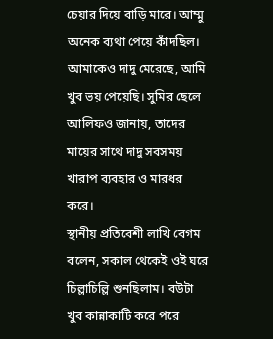চেয়ার দিয়ে বাড়ি মারে। আম্মু অনেক ব্যথা পেয়ে কাঁদছিল। আমাকেও দাদু মেরেছে, আমি খুব ভয় পেয়েছি। সুমির ছেলে আলিফও জানায়, তাদের মায়ের সাথে দাদু সবসময় খারাপ ব্যবহার ও মারধর করে।
স্থানীয় প্রতিবেশী লাখি বেগম বলেন, সকাল থেকেই ওই ঘরে চিল্লাচিল্লি শুনছিলাম। বউটা খুব কান্নাকাটি করে পরে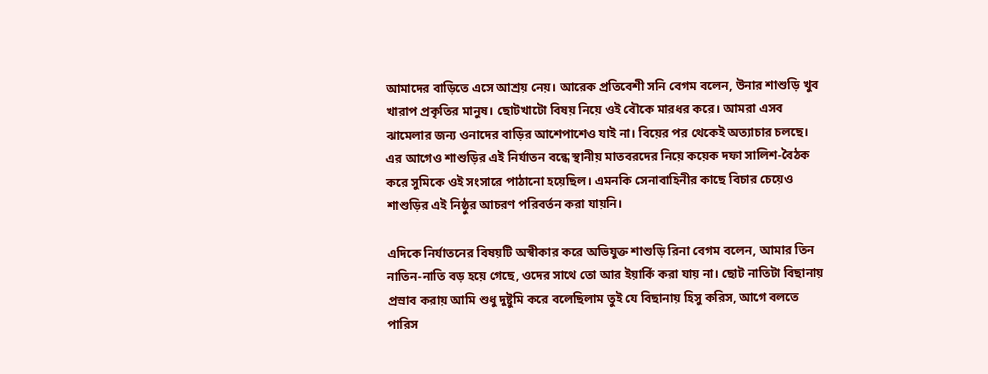আমাদের বাড়িতে এসে আশ্রয় নেয়। আরেক প্রতিবেশী সনি বেগম বলেন, উনার শাশুড়ি খুব খারাপ প্রকৃতির মানুষ। ছোটখাটো বিষয় নিয়ে ওই বৌকে মারধর করে। আমরা এসব ঝামেলার জন্য ওনাদের বাড়ির আশেপাশেও যাই না। বিয়ের পর থেকেই অত্যাচার চলছে।
এর আগেও শাশুড়ির এই নির্যাতন বন্ধে স্থানীয় মাতবরদের নিয়ে কয়েক দফা সালিশ-বৈঠক করে সুমিকে ওই সংসারে পাঠানো হয়েছিল। এমনকি সেনাবাহিনীর কাছে বিচার চেয়েও শাশুড়ির এই নিষ্ঠুর আচরণ পরিবর্তন করা যায়নি।

এদিকে নির্যাতনের বিষয়টি অস্বীকার করে অভিযুক্ত শাশুড়ি রিনা বেগম বলেন, আমার তিন নাতিন-নাতি বড় হয়ে গেছে, ওদের সাথে তো আর ইয়ার্কি করা যায় না। ছোট নাতিটা বিছানায় প্রস্রাব করায় আমি শুধু দুষ্টুমি করে বলেছিলাম তুই যে বিছানায় হিসু করিস, আগে বলতে পারিস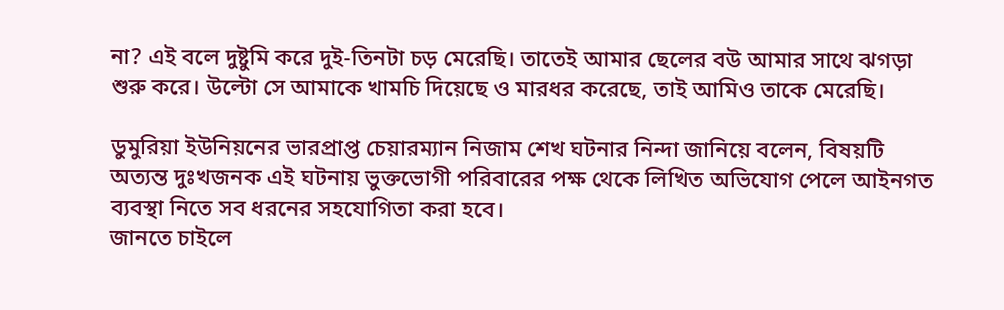না? এই বলে দুষ্টুমি করে দুই-তিনটা চড় মেরেছি। তাতেই আমার ছেলের বউ আমার সাথে ঝগড়া শুরু করে। উল্টো সে আমাকে খামচি দিয়েছে ও মারধর করেছে, তাই আমিও তাকে মেরেছি।

ডুমুরিয়া ইউনিয়নের ভারপ্রাপ্ত চেয়ারম্যান নিজাম শেখ ঘটনার নিন্দা জানিয়ে বলেন, বিষয়টি অত্যন্ত দুঃখজনক এই ঘটনায় ভুক্তভোগী পরিবারের পক্ষ থেকে লিখিত অভিযোগ পেলে আইনগত ব্যবস্থা নিতে সব ধরনের সহযোগিতা করা হবে।
জানতে চাইলে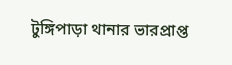টুঙ্গিপাড়া থানার ভারপ্রাপ্ত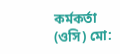কর্মকর্তা (ওসি) মো: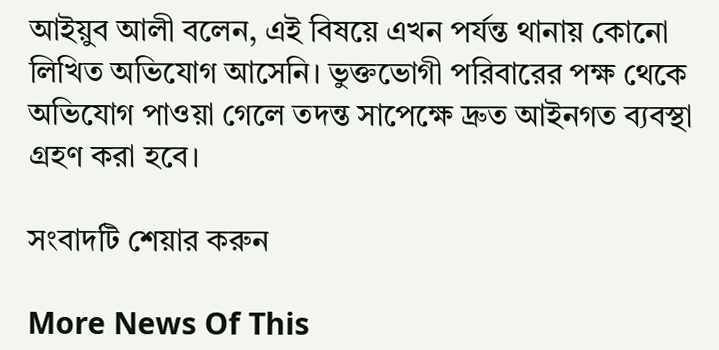আইয়ুব আলী বলেন, এই বিষয়ে এখন পর্যন্ত থানায় কোনো লিখিত অভিযোগ আসেনি। ভুক্তভোগী পরিবারের পক্ষ থেকে অভিযোগ পাওয়া গেলে তদন্ত সাপেক্ষে দ্রুত আইনগত ব্যবস্থা গ্রহণ করা হবে।

সংবাদটি শেয়ার করুন

More News Of This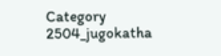Category
2504_jugokatha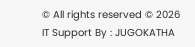© All rights reserved © 2026
IT Support By : JUGOKATHA